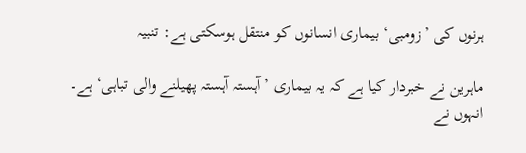ہرنوں کی ’زومبی‘ بیماری انسانوں کو منتقل ہوسکتی ہے: تنبیہ

ماہرین نے خبردار کیا ہے کہ یہ بیماری ’آہستہ آہستہ پھیلنے والی تباہی‘ ہے۔ انہوں نے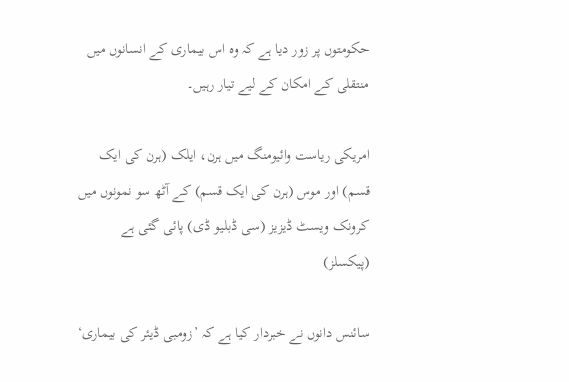حکومتوں پر زور دیا ہے کہ وہ اس بیماری کے انسانوں میں منتقلی کے امکان کے لیے تیار رہیں۔

امریکی ریاست وائیومنگ میں ہرن، ایلک (ہرن کی ایک قسم) اور موس (ہرن کی ایک قسم) کے آٹھ سو نمونوں میں کرونک ویسٹ ڈیزیز (سی ڈبلیو ڈی) پائی گئی ہے (پیکسلز)

سائنس دانوں نے خبردار کیا ہے کہ ’زومبی ڈیئر کی بیماری‘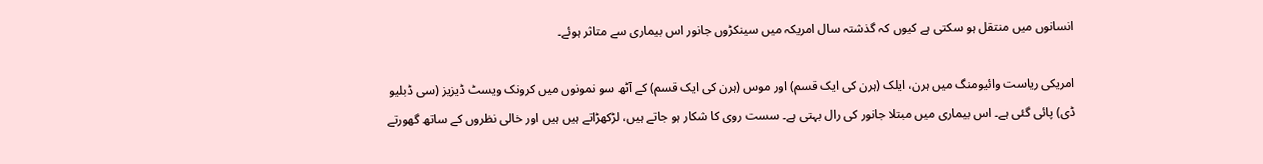انسانوں میں منتقل ہو سکتی ہے کیوں کہ گذشتہ سال امریکہ میں سینکڑوں جانور اس بیماری سے متاثر ہوئے۔

امریکی ریاست وائیومنگ میں ہرن، ایلک (ہرن کی ایک قسم) اور موس (ہرن کی ایک قسم) کے آٹھ سو نمونوں میں کرونک ویسٹ ڈیزیز (سی ڈبلیو ڈی) پائی گئی ہے۔ اس بیماری میں مبتلا جانور کی رال بہتی ہے۔ سست روی کا شکار ہو جاتے ہیں، لڑکھڑاتے ہیں ہیں اور خالی نظروں کے ساتھ گھورتے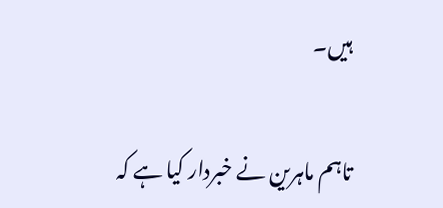ہیں۔

تاہم ماہرین نے خبردار کیا ہے کہ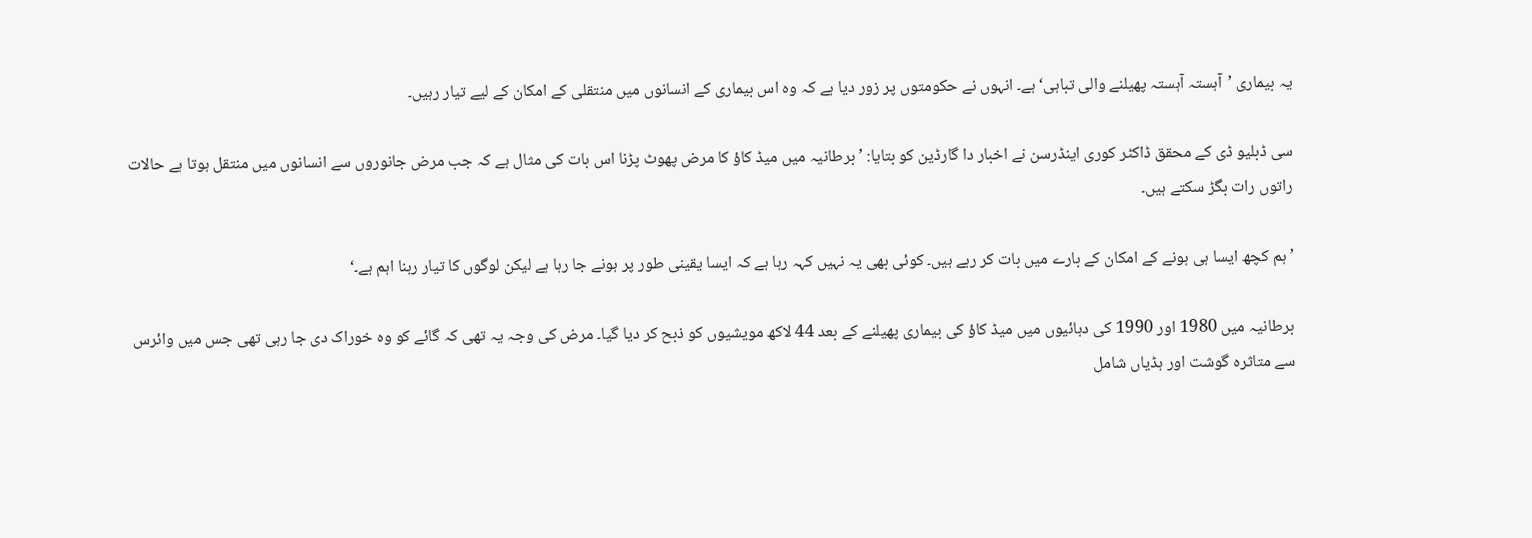یہ بیماری ’آہستہ آہستہ پھیلنے والی تباہی‘ ہے۔ انہوں نے حکومتوں پر زور دیا ہے کہ وہ اس بیماری کے انسانوں میں منتقلی کے امکان کے لیے تیار رہیں۔

سی ڈبلیو ڈی کے محقق ڈاکٹر کوری اینڈرسن نے اخبار دا گارڈین کو بتایا: ’برطانیہ میں میڈ کاؤ کا مرض پھوٹ پڑنا اس بات کی مثال ہے کہ جب مرض جانوروں سے انسانوں میں منتقل ہوتا ہے حالات راتوں رات بگڑ سکتے ہیں۔

’ہم کچھ ایسا ہی ہونے کے امکان کے بارے میں بات کر رہے ہیں۔ کوئی بھی یہ نہیں کہہ رہا ہے کہ ایسا یقینی طور پر ہونے جا رہا ہے لیکن لوگوں کا تیار رہنا اہم ہے۔‘

برطانیہ میں 1980 اور 1990 کی دہائیوں میں میڈ کاؤ کی بیماری پھیلنے کے بعد 44 لاکھ مویشیوں کو ذبح کر دیا گیا۔ مرض کی وجہ یہ تھی کہ گائے کو وہ خوراک دی جا رہی تھی جس میں وائرس سے متاثرہ گوشت اور ہڈیاں شامل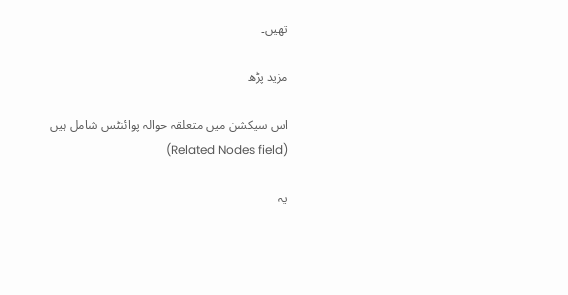تھیں۔

مزید پڑھ

اس سیکشن میں متعلقہ حوالہ پوائنٹس شامل ہیں (Related Nodes field)

یہ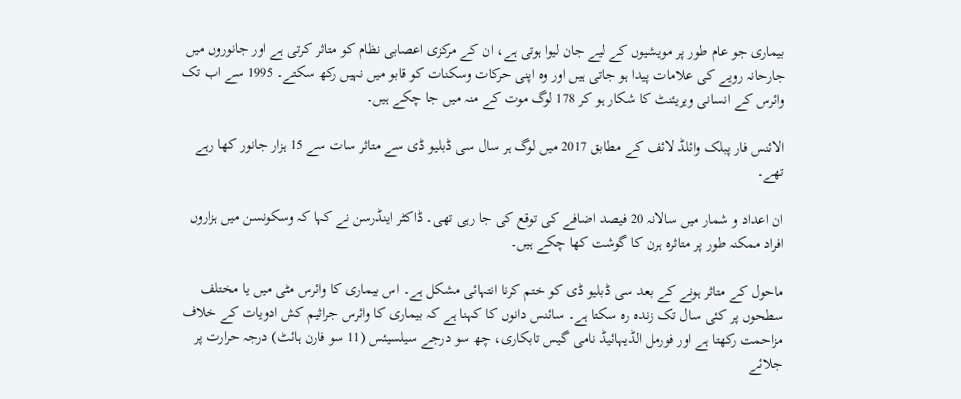بیماری جو عام طور پر مویشیوں کے لیے جان لیوا ہوتی ہے، ان کے مرکزی اعصابی نظام کو متاثر کرتی ہے اور جانوروں میں جارحانہ رویے کی علامات پیدا ہو جاتی ہیں اور وہ اپنی حرکات وسکنات کو قابو میں نہیں رکھ سکتے۔ 1995 سے اب تک وائرس کے انسانی ویریئنٹ کا شکار ہو کر 178 لوگ موت کے منہ میں جا چکے ہیں۔

الائنس فار پبلک وائلڈ لائف کے مطابق 2017 میں لوگ ہر سال سی ڈبلیو ڈی سے متاثر سات سے 15 ہزار جانور کھا رہے تھے۔

ان اعداد و شمار میں سالانہ 20 فیصد اضافے کی توقع کی جا رہی تھی۔ ڈاکٹر اینڈرسن نے کہا کہ وسکونسن میں ہزاروں افراد ممکنہ طور پر متاثرہ ہرن کا گوشت کھا چکے ہیں۔

ماحول کے متاثر ہونے کے بعد سی ڈبلیو ڈی کو ختم کرنا انتہائی مشکل ہے۔ اس بیماری کا وائرس مٹی میں یا مختلف سطحوں پر کئی سال تک زندہ رہ سکتا ہے۔ سائنس دانوں کا کہنا ہے کہ بیماری کا وائرس جراثیم کش ادویات کے خلاف مزاحمت رکھتا ہے اور فورمل الڈیہائیڈ نامی گیس تابکاری، چھ سو درجے سیلسیئس (11 سو فارن ہائٹ) درجہ حرارت پر جلائے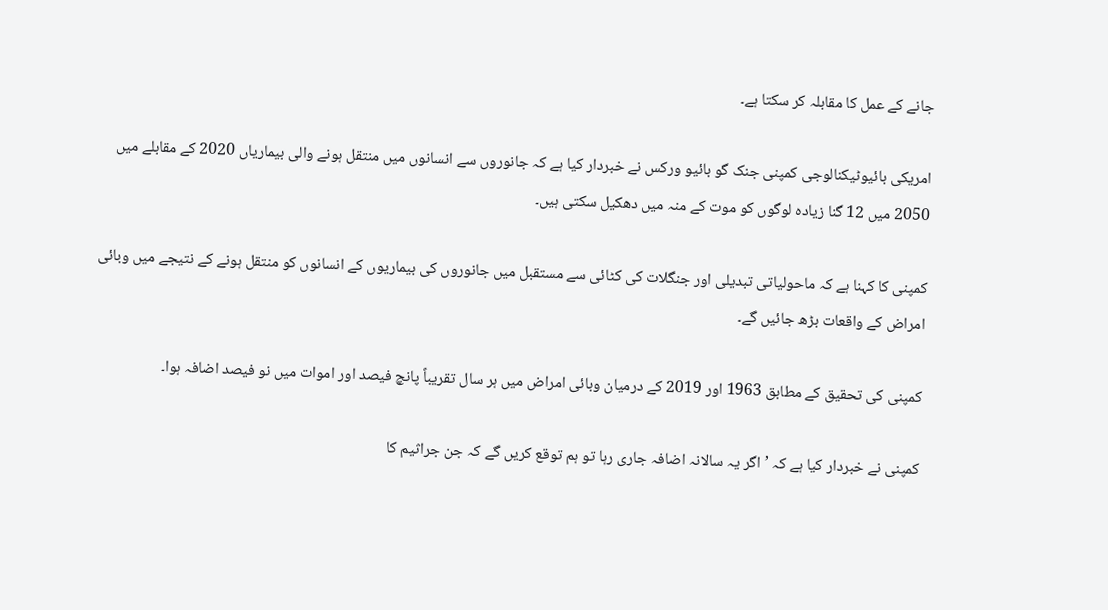جانے کے عمل کا مقابلہ کر سکتا ہے۔

امریکی بائیوٹیکنالوجی کمپنی جنک گو بائیو ورکس نے خبردار کیا ہے کہ جانوروں سے انسانوں میں منتقل ہونے والی بیماریاں 2020 کے مقابلے میں 2050 میں 12 گنا زیادہ لوگوں کو موت کے منہ میں دھکیل سکتی ہیں۔

کمپنی کا کہنا ہے کہ ماحولیاتی تبدیلی اور جنگلات کی کٹائی سے مستقبل میں جانوروں کی بیماریوں کے انسانوں کو منتقل ہونے کے نتیجے میں وبائی امراض کے واقعات بڑھ جائیں گے۔

کمپنی کی تحقیق کے مطابق 1963 اور 2019 کے درمیان وبائی امراض میں ہر سال تقریباً پانچ فیصد اور اموات میں نو فیصد اضافہ ہوا۔

کمپنی نے خبردار کیا ہے کہ ’اگر یہ سالانہ اضافہ جاری رہا تو ہم توقع کریں گے کہ جن جراثیم کا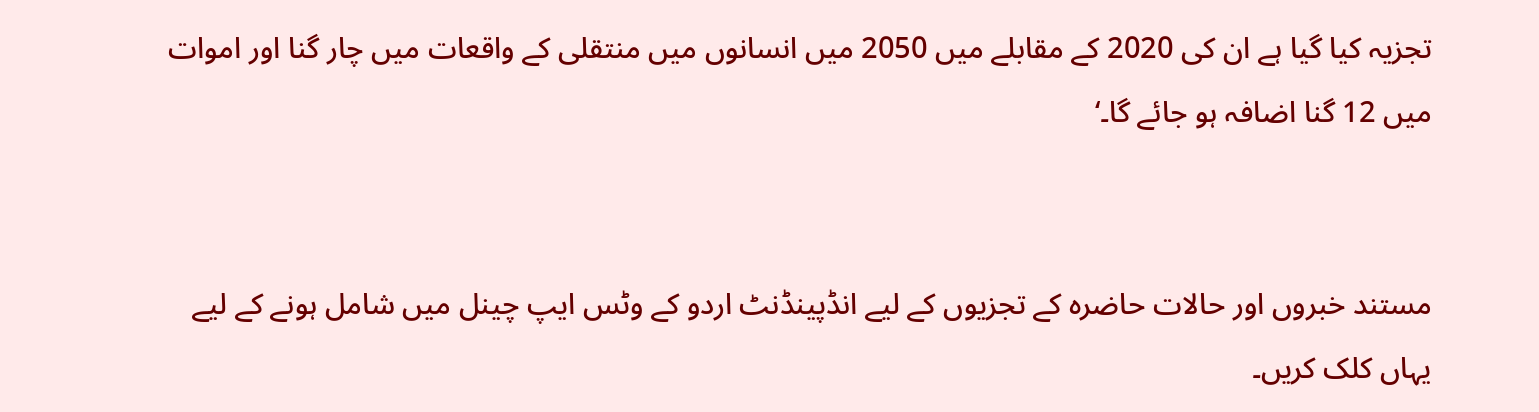تجزیہ کیا گیا ہے ان کی 2020 کے مقابلے میں 2050 میں انسانوں میں منتقلی کے واقعات میں چار گنا اور اموات میں 12 گنا اضافہ ہو جائے گا۔‘


مستند خبروں اور حالات حاضرہ کے تجزیوں کے لیے انڈپینڈنٹ اردو کے وٹس ایپ چینل میں شامل ہونے کے لیے یہاں کلک کریں۔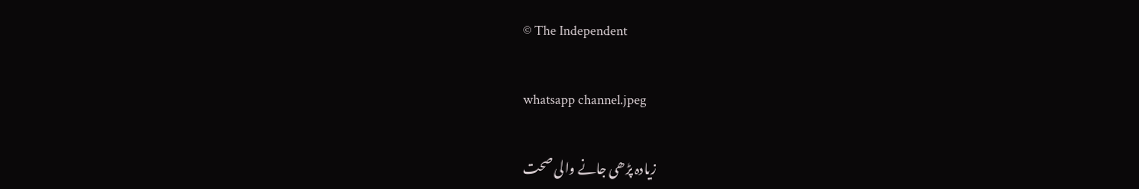© The Independent

whatsapp channel.jpeg

زیادہ پڑھی جانے والی صحت